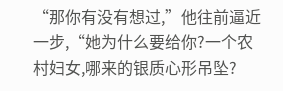“那你有没有想过,”他往前逼近一步,“她为什么要给你?一个农村妇女,哪来的银质心形吊坠?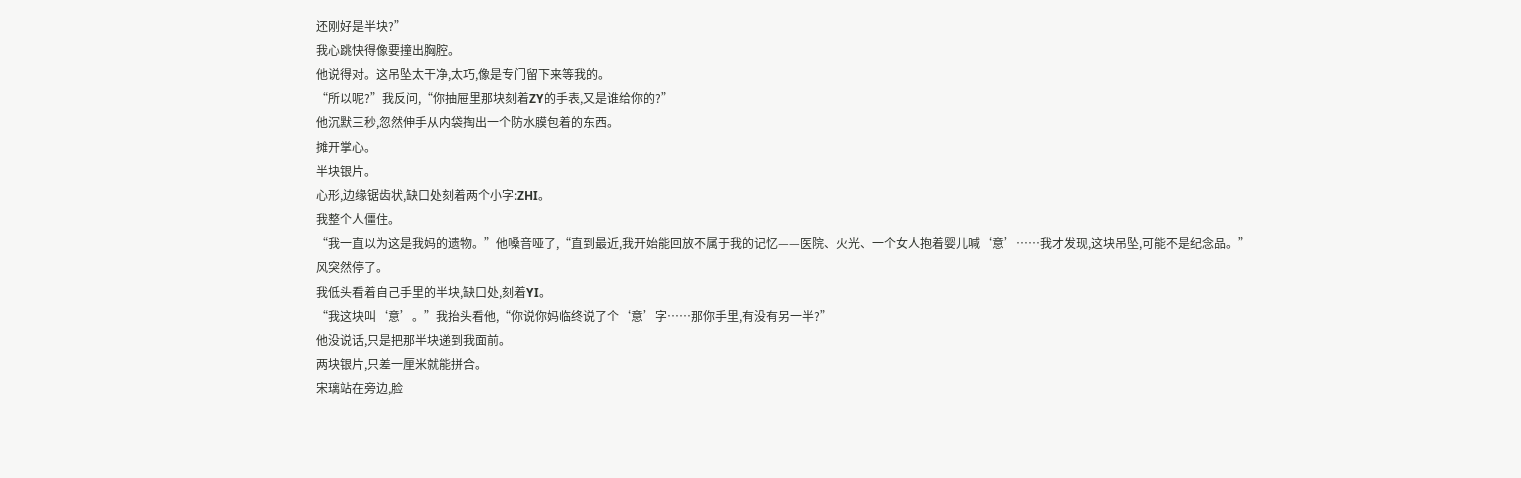还刚好是半块?”
我心跳快得像要撞出胸腔。
他说得对。这吊坠太干净,太巧,像是专门留下来等我的。
“所以呢?”我反问,“你抽屉里那块刻着ZY的手表,又是谁给你的?”
他沉默三秒,忽然伸手从内袋掏出一个防水膜包着的东西。
摊开掌心。
半块银片。
心形,边缘锯齿状,缺口处刻着两个小字:ZHI。
我整个人僵住。
“我一直以为这是我妈的遗物。”他嗓音哑了,“直到最近,我开始能回放不属于我的记忆——医院、火光、一个女人抱着婴儿喊‘意’……我才发现,这块吊坠,可能不是纪念品。”
风突然停了。
我低头看着自己手里的半块,缺口处,刻着YI。
“我这块叫‘意’。”我抬头看他,“你说你妈临终说了个‘意’字……那你手里,有没有另一半?”
他没说话,只是把那半块递到我面前。
两块银片,只差一厘米就能拼合。
宋璃站在旁边,脸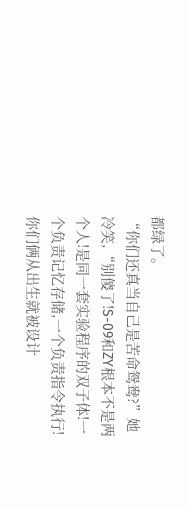都绿了。
“你们还真当自己是苦命鸳鸯?”她冷笑,“别傻了!S-09和ZY根本不是两个人!是同一套实验程序的双子体!一个负责记忆存储,一个负责指令执行!你们俩从出生就被设计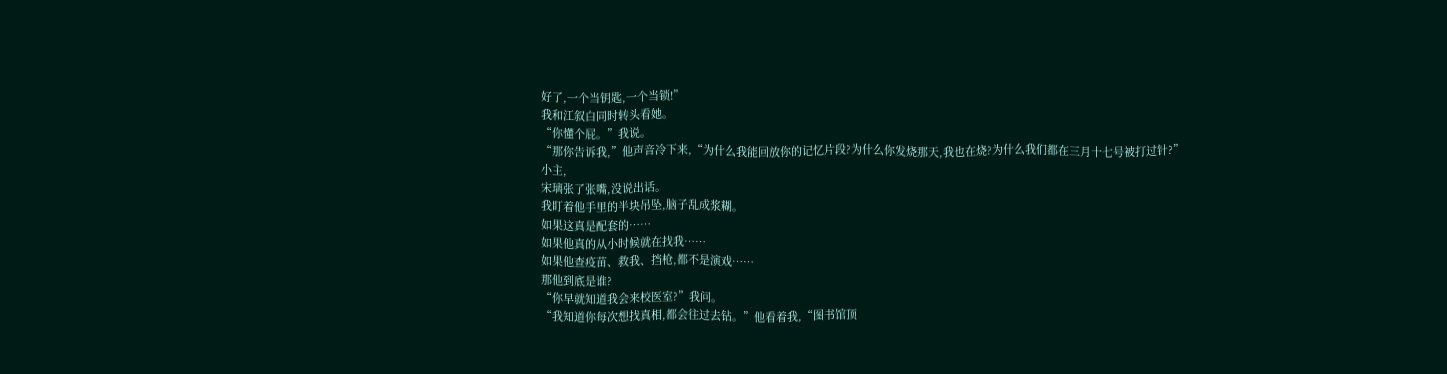好了,一个当钥匙,一个当锁!”
我和江叙白同时转头看她。
“你懂个屁。”我说。
“那你告诉我,”他声音冷下来,“为什么我能回放你的记忆片段?为什么你发烧那天,我也在烧?为什么我们都在三月十七号被打过针?”
小主,
宋璃张了张嘴,没说出话。
我盯着他手里的半块吊坠,脑子乱成浆糊。
如果这真是配套的……
如果他真的从小时候就在找我……
如果他查疫苗、救我、挡枪,都不是演戏……
那他到底是谁?
“你早就知道我会来校医室?”我问。
“我知道你每次想找真相,都会往过去钻。”他看着我,“图书馆顶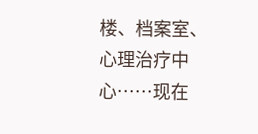楼、档案室、心理治疗中心……现在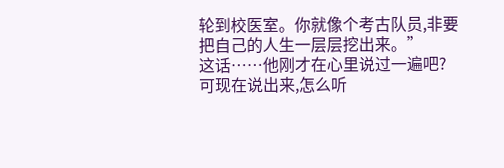轮到校医室。你就像个考古队员,非要把自己的人生一层层挖出来。”
这话……他刚才在心里说过一遍吧?
可现在说出来,怎么听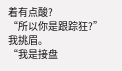着有点酸?
“所以你是跟踪狂?”我挑眉。
“我是接盘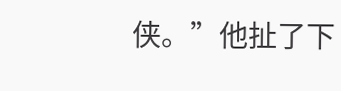侠。”他扯了下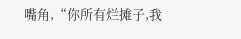嘴角,“你所有烂摊子,我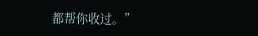都帮你收过。”